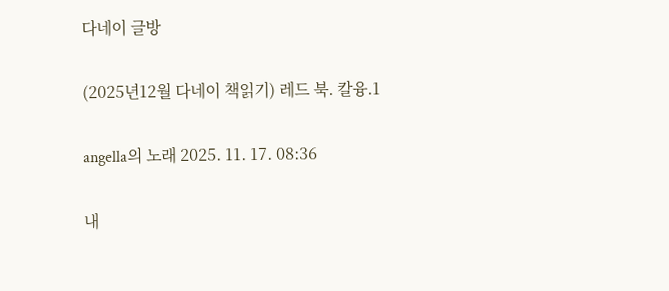다네이 글방

(2025년12월 다네이 책읽기) 레드 북. 칼융.1

angella의 노래 2025. 11. 17. 08:36

내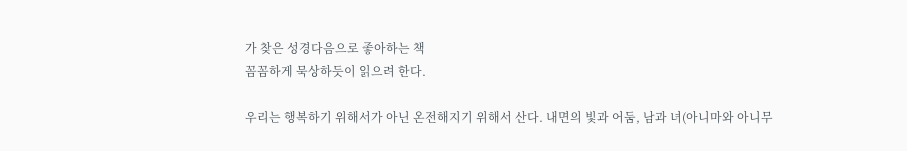가 찾은 성경다음으로 좋아하는 책
꼼꼼하게 묵상하듯이 읽으려 한다.

우리는 행복하기 위해서가 아닌 온전해지기 위해서 산다. 내면의 빛과 어둠, 남과 녀(아니마와 아니무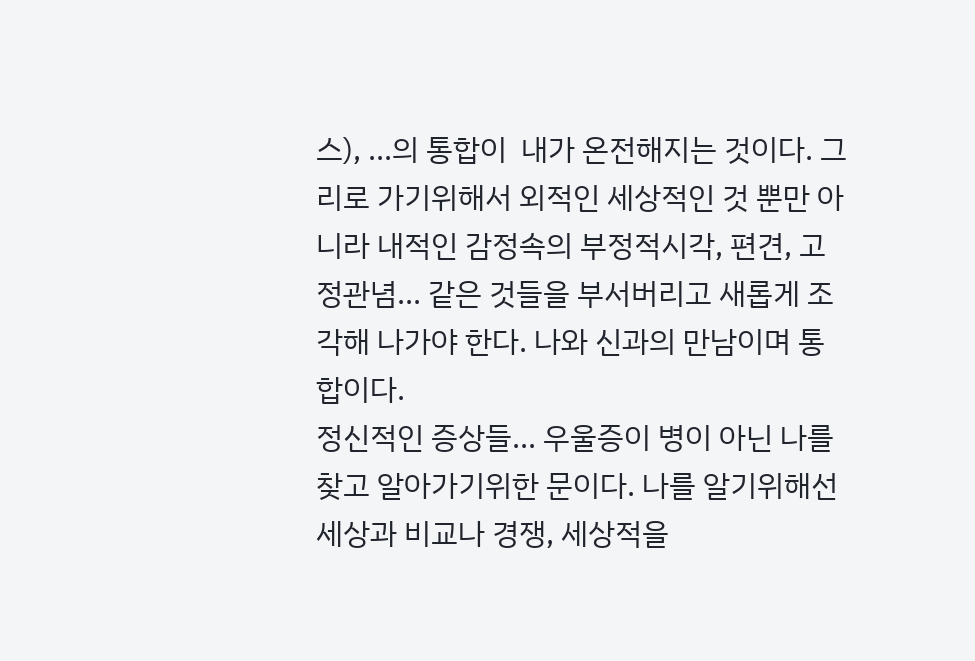스), ...의 통합이  내가 온전해지는 것이다. 그리로 가기위해서 외적인 세상적인 것 뿐만 아니라 내적인 감정속의 부정적시각, 편견, 고정관념... 같은 것들을 부서버리고 새롭게 조각해 나가야 한다. 나와 신과의 만남이며 통합이다.
정신적인 증상들... 우울증이 병이 아닌 나를 찾고 알아가기위한 문이다. 나를 알기위해선 세상과 비교나 경쟁, 세상적을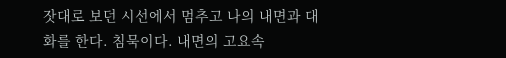잣대로 보던 시선에서 멈추고 나의 내면과 대화를 한다. 침묵이다. 내면의 고요속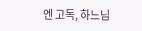엔 고독, 하느님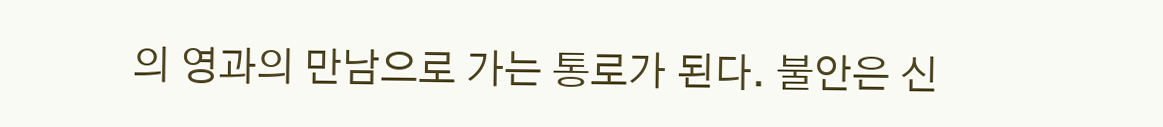의 영과의 만남으로 가는 통로가 된다. 불안은 신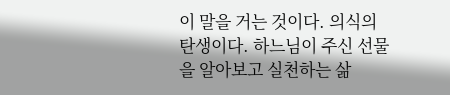이 말을 거는 것이다. 의식의 탄생이다. 하느님이 주신 선물을 알아보고 실천하는 삶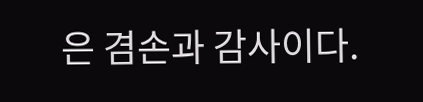은 겸손과 감사이다.